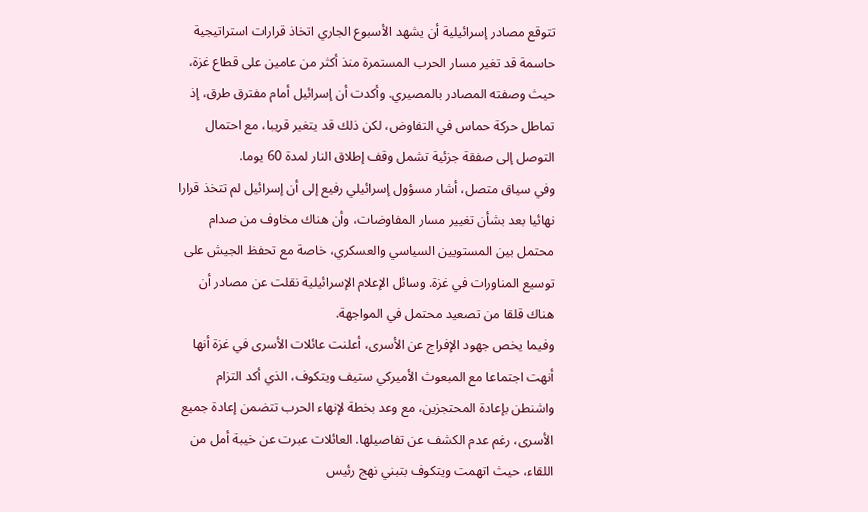تتوقع مصادر إسرائيلية أن يشهد الأسبوع الجاري اتخاذ قرارات استراتيجية حاسمة قد تغير مسار الحرب المستمرة منذ أكثر من عامين على قطاع غزة، حيث وصفته المصادر بالمصيري. وأكدت أن إسرائيل أمام مفترق طرق، إذ تماطل حركة حماس في التفاوض، لكن ذلك قد يتغير قريبا، مع احتمال التوصل إلى صفقة جزئية تشمل وقف إطلاق النار لمدة 60 يوما.
وفي سياق متصل، أشار مسؤول إسرائيلي رفيع إلى أن إسرائيل لم تتخذ قرارا نهائيا بعد بشأن تغيير مسار المفاوضات، وأن هناك مخاوف من صدام محتمل بين المستويين السياسي والعسكري، خاصة مع تحفظ الجيش على توسيع المناورات في غزة. وسائل الإعلام الإسرائيلية نقلت عن مصادر أن هناك قلقا من تصعيد محتمل في المواجهة.
وفيما يخص جهود الإفراج عن الأسرى، أعلنت عائلات الأسرى في غزة أنها أنهت اجتماعا مع المبعوث الأميركي ستيف ويتكوف، الذي أكد التزام واشنطن بإعادة المحتجزين، مع وعد بخطة لإنهاء الحرب تتضمن إعادة جميع الأسرى، رغم عدم الكشف عن تفاصيلها. العائلات عبرت عن خيبة أمل من اللقاء، حيث اتهمت ويتكوف بتبني نهج رئيس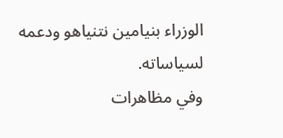الوزراء بنيامين نتنياهو ودعمه لسياساته.
وفي مظاهرات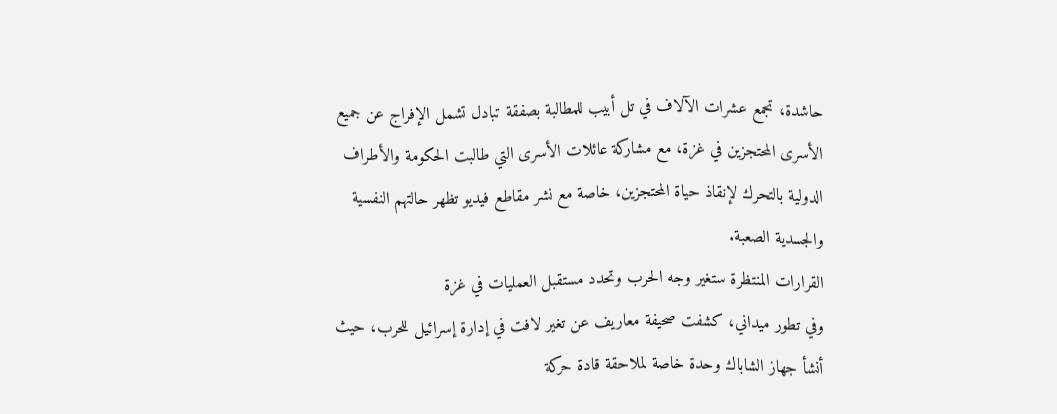حاشدة، تجمع عشرات الآلاف في تل أبيب للمطالبة بصفقة تبادل تشمل الإفراج عن جميع الأسرى المحتجزين في غزة، مع مشاركة عائلات الأسرى التي طالبت الحكومة والأطراف الدولية بالتحرك لإنقاذ حياة المحتجزين، خاصة مع نشر مقاطع فيديو تظهر حالتهم النفسية والجسدية الصعبة.
القرارات المنتظرة ستغير وجه الحرب وتحدد مستقبل العمليات في غزة
وفي تطور ميداني، كشفت صحيفة معاريف عن تغير لافت في إدارة إسرائيل للحرب، حيث أنشأ جهاز الشاباك وحدة خاصة لملاحقة قادة حركة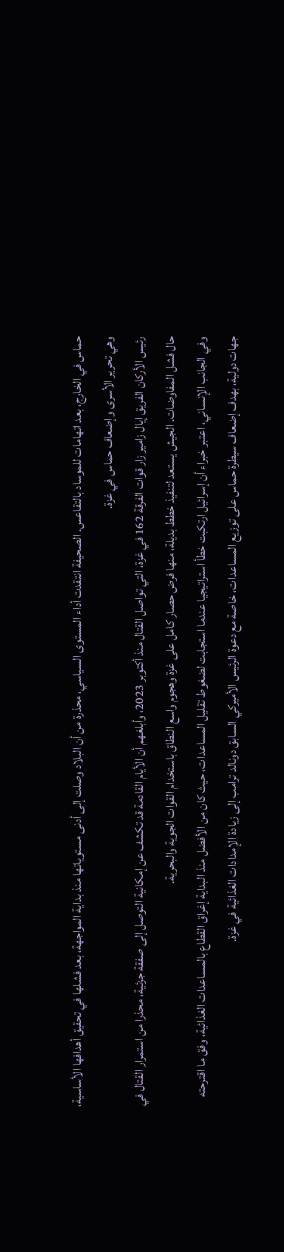حماس في الخارج، بعد اتهامات للموساد بالتقاعس. الصحيفة انتقدت أداء المستوى السياسي، محذرة من أن البلاد وصلت إلى أدنى مستوياتها منذ بداية المواجهة، بعد فشلها في تحقيق أهدافها الأساسية، وهي تحرير الأسرى وإضعاف حماس في غزة.
رئيس الأركان الفريق إيال زامير زار قوات الفرقة 162 في غزة، التي تواصل القتال منذ أكتوبر 2023، وأبلغهم أن الأيام القادمة قد تكشف عن إمكانية التوصل إلى صفقة جزئية، محذرا من استمرار القتال في حال فشل المفاوضات. الجيش يستعد لتنفيذ خطط بديلة، منها فرض حصار كامل على غزة وهجوم واسع النطاق باستخدام القوات الجوية والبحرية.
وفي الجانب الإنساني، اعتبر خبراء أن إسرائيل ارتكبت خطأ استراتيجيا عندما استجابت لضغوط تقليل المساعدات، حيث كان من الأفضل منذ البداية إغراق القطاع بالمساعدات الغذائية، وفق ما اقترحته جهات دولية، بهدف إضعاف سيطرة حماس على توزيع المساعدات، خاصة مع دعوة الرئيس الأميركي السابق دونالد ترامب إلى زيادة الإمدادات الغذائية في غزة.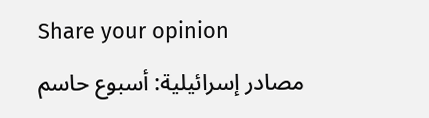Share your opinion
مصادر إسرائيلية: أسبوع حاسم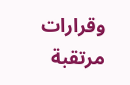وقرارات مرتقبة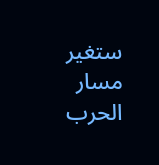ستغير مسار الحرب